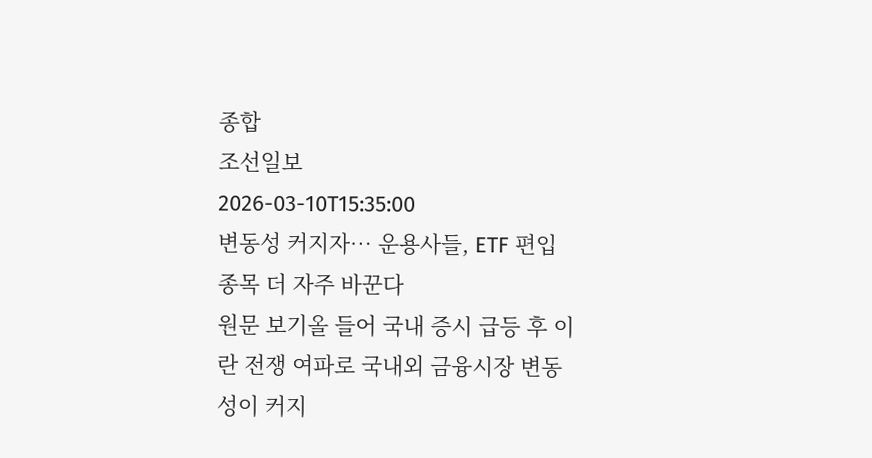종합
조선일보
2026-03-10T15:35:00
변동성 커지자… 운용사들, ETF 편입 종목 더 자주 바꾼다
원문 보기올 들어 국내 증시 급등 후 이란 전쟁 여파로 국내외 금융시장 변동성이 커지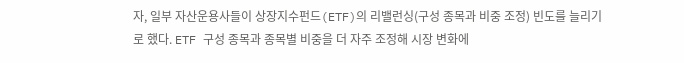자, 일부 자산운용사들이 상장지수펀드(ETF)의 리밸런싱(구성 종목과 비중 조정) 빈도를 늘리기로 했다. ETF 구성 종목과 종목별 비중을 더 자주 조정해 시장 변화에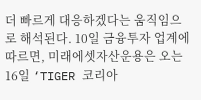더 빠르게 대응하겠다는 움직임으로 해석된다. 10일 금융투자 업계에 따르면, 미래에셋자산운용은 오는 16일 ‘TIGER 코리아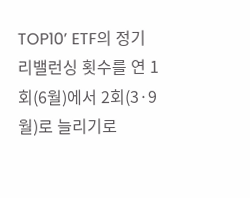TOP10’ ETF의 정기 리밸런싱 횟수를 연 1회(6월)에서 2회(3·9월)로 늘리기로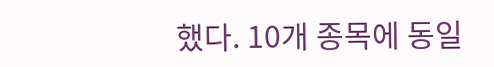했다. 10개 종목에 동일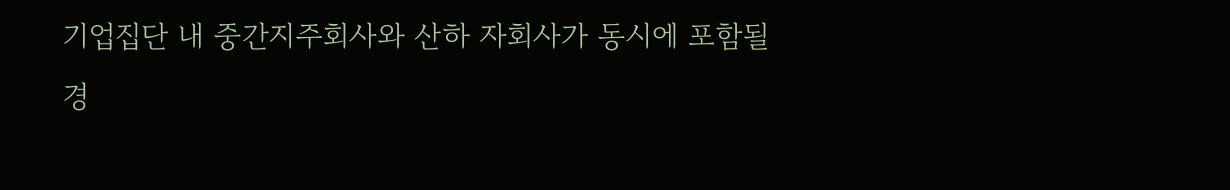기업집단 내 중간지주회사와 산하 자회사가 동시에 포함될 경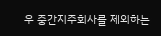우 중간지주회사를 제외하는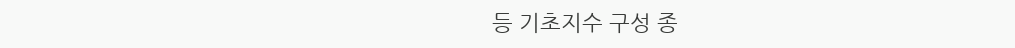등 기초지수 구성 종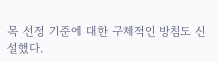목 선정 기준에 대한 구체적인 방침도 신설했다.